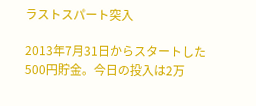ラストスパート突入

2013年7月31日からスタートした500円貯金。今日の投入は2万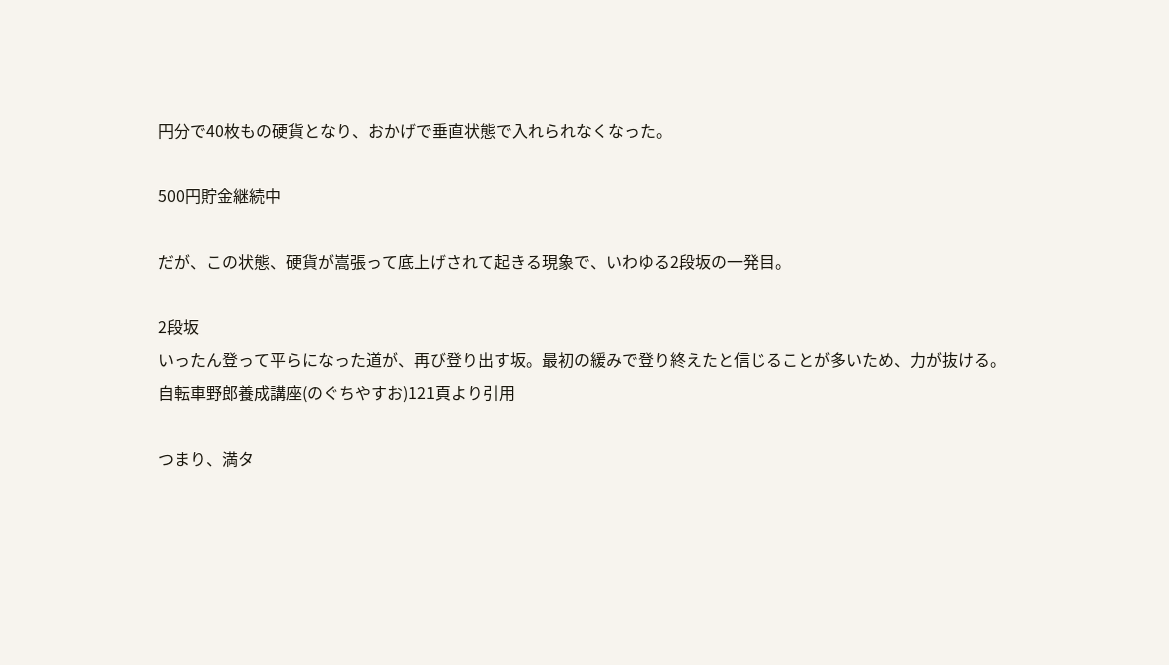円分で40枚もの硬貨となり、おかげで垂直状態で入れられなくなった。

500円貯金継続中

だが、この状態、硬貨が嵩張って底上げされて起きる現象で、いわゆる2段坂の一発目。

2段坂
いったん登って平らになった道が、再び登り出す坂。最初の緩みで登り終えたと信じることが多いため、力が抜ける。
自転車野郎養成講座(のぐちやすお)121頁より引用

つまり、満タ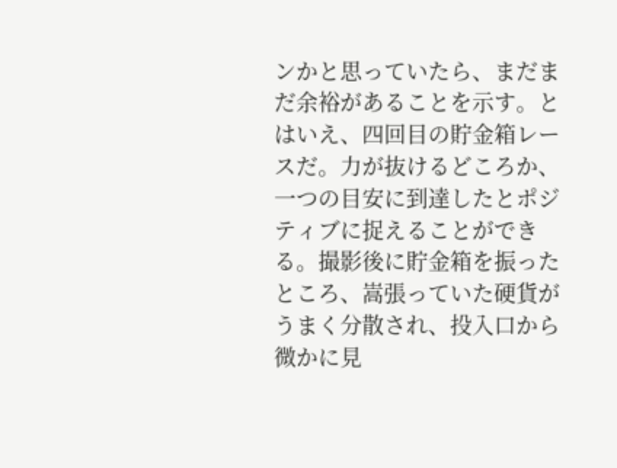ンかと思っていたら、まだまだ余裕があることを示す。とはいえ、四回目の貯金箱レースだ。力が抜けるどころか、一つの目安に到達したとポジティブに捉えることができる。撮影後に貯金箱を振ったところ、嵩張っていた硬貨がうまく分散され、投入口から微かに見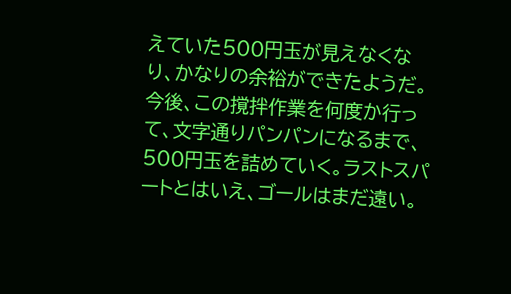えていた500円玉が見えなくなり、かなりの余裕ができたようだ。今後、この撹拌作業を何度か行って、文字通りパンパンになるまで、500円玉を詰めていく。ラストスパートとはいえ、ゴールはまだ遠い。